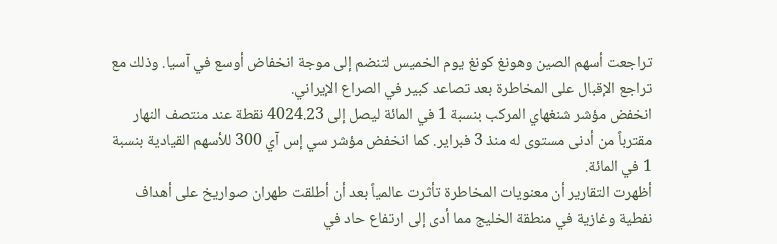تراجعت أسهم الصين وهونغ كونغ يوم الخميس لتنضم إلى موجة انخفاض أوسع في آسيا. وذلك مع تراجع الإقبال على المخاطرة بعد تصاعد كبير في الصراع الإيراني.
انخفض مؤشر شنغهاي المركب بنسبة 1 في المائة ليصل إلى 4024.23 نقطة عند منتصف النهار مقترباً من أدنى مستوى له منذ 3 فبراير. كما انخفض مؤشر سي إس آي 300 للأسهم القيادية بنسبة 1 في المائة.
أظهرت التقارير أن معنويات المخاطرة تأثرت عالمياً بعد أن أطلقت طهران صواريخ على أهداف نفطية وغازية في منطقة الخليج مما أدى إلى ارتفاع حاد في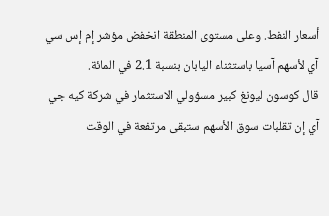أسعار النفط. وعلى مستوى المنطقة انخفض مؤشر إم إس سي آي لأسهم آسيا باستثناء اليابان بنسبة 2.1 في المائة.
قال كوسون ليونغ كبير مسؤولي الاستثمار في شركة كيه جي آي إن تقلبات سوق الأسهم ستبقى مرتفعة في الوقت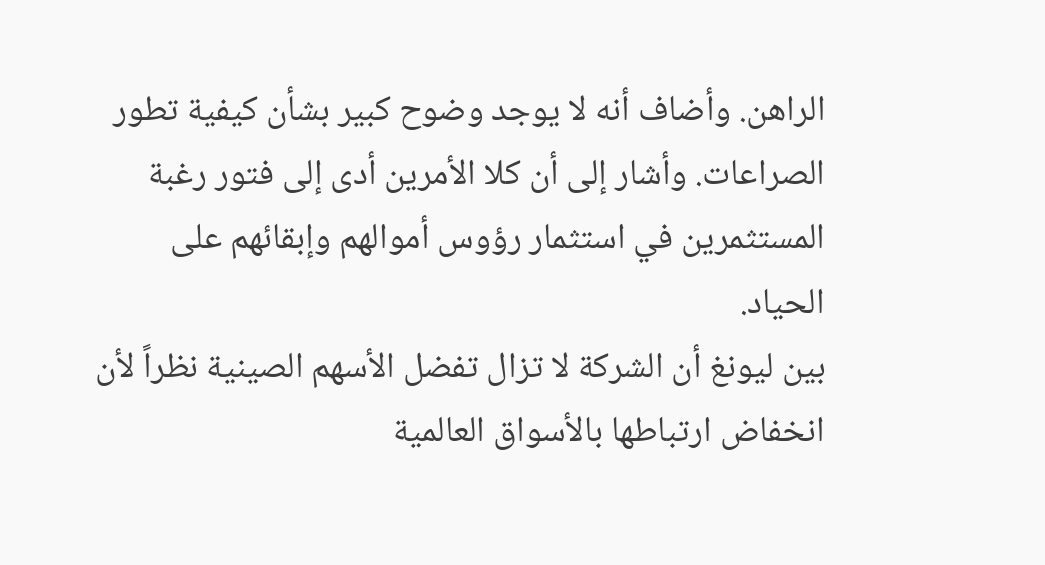الراهن. وأضاف أنه لا يوجد وضوح كبير بشأن كيفية تطور الصراعات. وأشار إلى أن كلا الأمرين أدى إلى فتور رغبة المستثمرين في استثمار رؤوس أموالهم وإبقائهم على الحياد.
بين ليونغ أن الشركة لا تزال تفضل الأسهم الصينية نظراً لأن انخفاض ارتباطها بالأسواق العالمية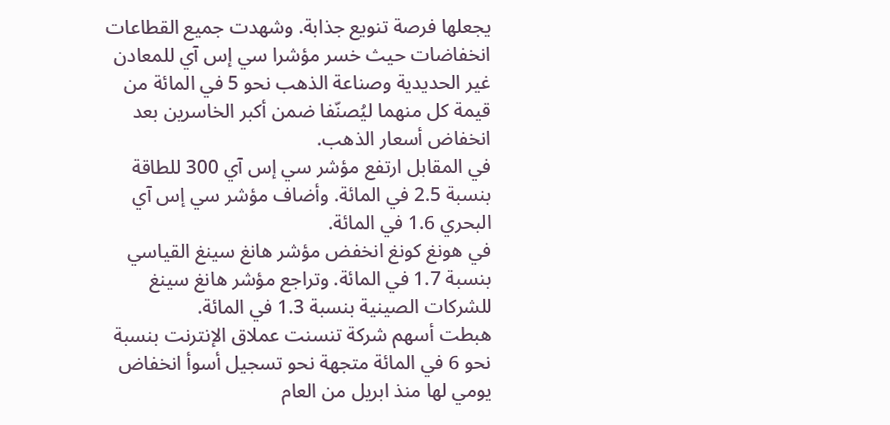يجعلها فرصة تنويع جذابة. وشهدت جميع القطاعات انخفاضات حيث خسر مؤشرا سي إس آي للمعادن غير الحديدية وصناعة الذهب نحو 5 في المائة من قيمة كل منهما ليُصنّفا ضمن أكبر الخاسرين بعد انخفاض أسعار الذهب.
في المقابل ارتفع مؤشر سي إس آي 300 للطاقة بنسبة 2.5 في المائة. وأضاف مؤشر سي إس آي البحري 1.6 في المائة.
في هونغ كونغ انخفض مؤشر هانغ سينغ القياسي بنسبة 1.7 في المائة. وتراجع مؤشر هانغ سينغ للشركات الصينية بنسبة 1.3 في المائة.
هبطت أسهم شركة تنسنت عملاق الإنترنت بنسبة نحو 6 في المائة متجهة نحو تسجيل أسوأ انخفاض يومي لها منذ ابريل من العام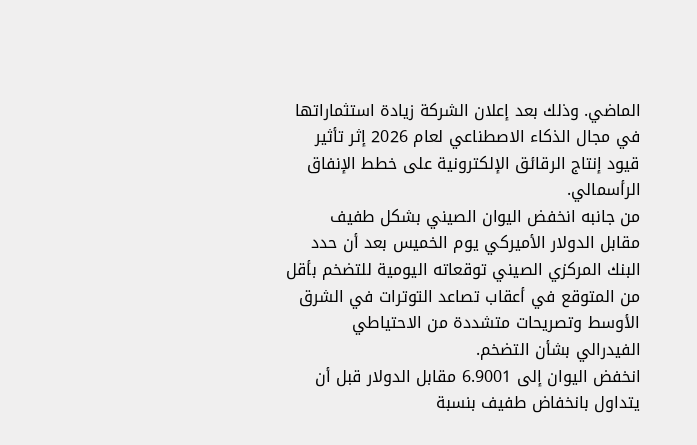الماضي. وذلك بعد إعلان الشركة زيادة استثماراتها في مجال الذكاء الاصطناعي لعام 2026 إثر تأثير قيود إنتاج الرقائق الإلكترونية على خطط الإنفاق الرأسمالي.
من جانبه انخفض اليوان الصيني بشكل طفيف مقابل الدولار الأميركي يوم الخميس بعد أن حدد البنك المركزي الصيني توقعاته اليومية للتضخم بأقل من المتوقع في أعقاب تصاعد التوترات في الشرق الأوسط وتصريحات متشددة من الاحتياطي الفيدرالي بشأن التضخم.
انخفض اليوان إلى 6.9001 مقابل الدولار قبل أن يتداول بانخفاض طفيف بنسبة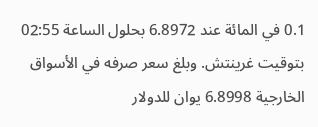0.1 في المائة عند 6.8972 بحلول الساعة 02:55 بتوقيت غرينتش. وبلغ سعر صرفه في الأسواق الخارجية 6.8998 يوان للدولار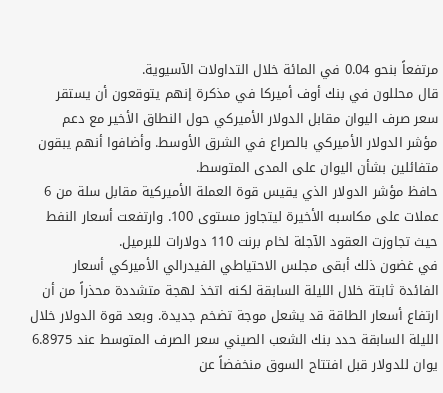مرتفعاً بنحو 0.04 في المائة خلال التداولات الآسيوية.
قال محللون في بنك أوف أميركا في مذكرة إنهم يتوقعون أن يستقر سعر صرف اليوان مقابل الدولار الأميركي حول النطاق الأخير مع دعم مؤشر الدولار الأميركي بالصراع في الشرق الأوسط. وأضافوا أنهم يبقون متفائلين بشأن اليوان على المدى المتوسط.
حافظ مؤشر الدولار الذي يقيس قوة العملة الأميركية مقابل سلة من 6 عملات على مكاسبه الأخيرة ليتجاوز مستوى 100. وارتفعت أسعار النفط حيث تجاوزت العقود الآجلة لخام برنت 110 دولارات للبرميل.
في غضون ذلك أبقى مجلس الاحتياطي الفيدرالي الأميركي أسعار الفائدة ثابتة خلال الليلة السابقة لكنه اتخذ لهجة متشددة محذراً من أن ارتفاع أسعار الطاقة قد يشعل موجة تضخم جديدة. وبعد قوة الدولار خلال الليلة السابقة حدد بنك الشعب الصيني سعر الصرف المتوسط عند 6.8975 يوان للدولار قبل افتتاح السوق منخفضاً عن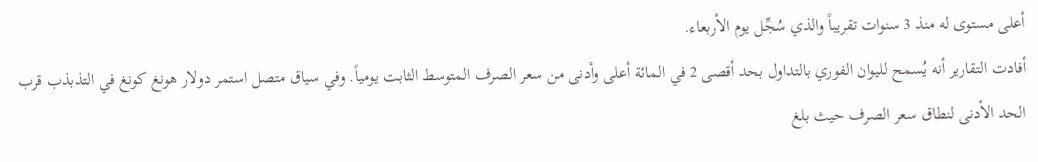أعلى مستوى له منذ 3 سنوات تقريباً والذي سُجِّل يوم الأربعاء.
أفادت التقارير أنه يُسمح لليوان الفوري بالتداول بحد أقصى 2 في المائة أعلى وأدنى من سعر الصرف المتوسط الثابت يومياً. وفي سياق متصل استمر دولار هونغ كونغ في التذبذب قرب الحد الأدنى لنطاق سعر الصرف حيث بلغ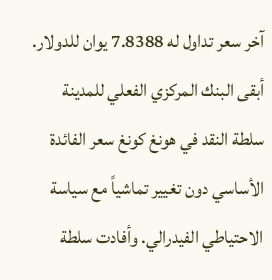آخر سعر تداول له 7.8388 يوان للدولار.
أبقى البنك المركزي الفعلي للمدينة سلطة النقد في هونغ كونغ سعر الفائدة الأساسي دون تغيير تماشياً مع سياسة الاحتياطي الفيدرالي. وأفادت سلطة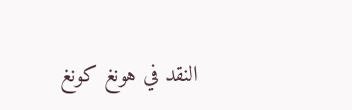النقد في هونغ كونغ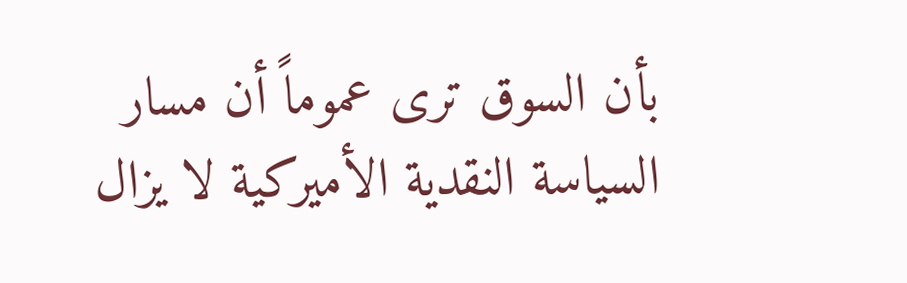بأن السوق ترى عموماً أن مسار السياسة النقدية الأميركية لا يزال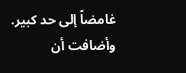غامضاً إلى حد كبير. وأضافت أن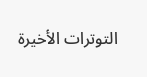التوترات الأخيرة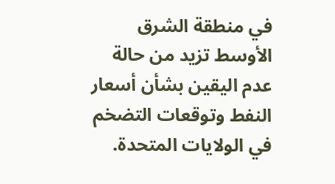في منطقة الشرق الأوسط تزيد من حالة عدم اليقين بشأن أسعار النفط وتوقعات التضخم في الولايات المتحدة.